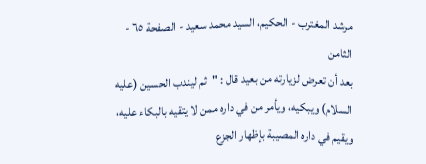مرشد المغترب - الحكيم، السيد محمد سعيد - الصفحة ٦٥ - الثامن
بعد أن تعرض لزيارته من بعيد قال : "ثم ليندب الحسين (عليه السلام) ويبكيه، ويأمر من في داره ممن لا يتقيه بالبكاء عليه، ويقيم في داره المصيبة بإظهار الجزع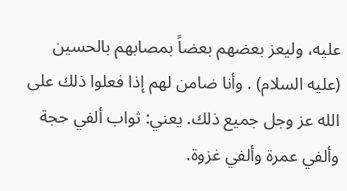عليه، وليعز بعضهم بعضاً بمصابهم بالحسين (عليه السلام) . وأنا ضامن لهم إذا فعلوا ذلك على الله عز وجل جميع ذلك. يعني: ثواب ألفي حجة وألفي عمرة وألفي غزوة.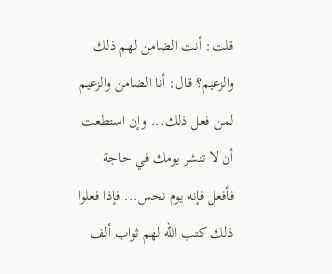قلت: أنت الضامن لهم ذلك والزعيم؟ قال: أنا الضامن والزعيم لمن فعل ذلك... وإن استطعت أن لا تنشر يومك في حاجة فأفعل فإنه يوم نحس... فإذا فعلوا ذلك كتب الله لهم ثواب ألف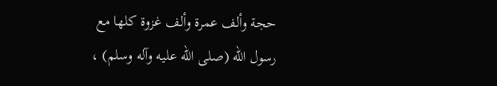حجة وألف عمرة وألف غزوة كلها مع رسول الله (صلى الله عليه وآله وسلم) ،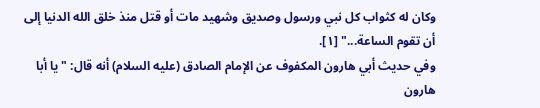وكان له كثواب كل نبي ورسول وصديق وشهيد مات أو قتل منذ خلق الله الدنيا إلى أن تقوم الساعة..." [١].
وفي حديث أبي هارون المكفوف عن الإمام الصادق (عليه السلام) أنه قال: "يا أبا هارون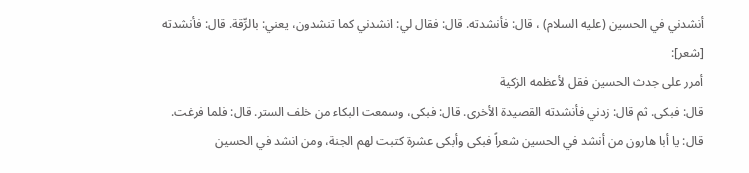أنشدني في الحسين (عليه السلام) ، قال: فأنشدته. قال: فقال لي: انشدني كما تنشدون، يعني: بالرِّقة. قال: فأنشدته [شعر]:
أمرر على جدث الحسين فقل لأعظمه الزكية
قال: فبكى. ثم قال: زدني فأنشدته القصيدة الأخرى. قال: فبكى، وسمعت البكاء من خلف الستر. قال: فلما فرغت. قال: يا أبا هارون من أنشد في الحسين شعراً فبكى وأبكى عشرة كتبت لهم الجنة، ومن انشد في الحسين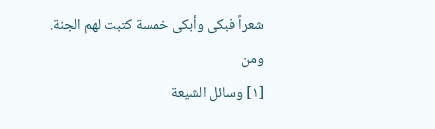شعراً فبكى وأبكى خمسة كتبت لهم الجنة. ومن
[١] وسائل الشيعة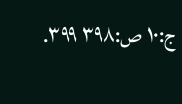ج:١٠ ص:٣٩٨ ٣٩٩.